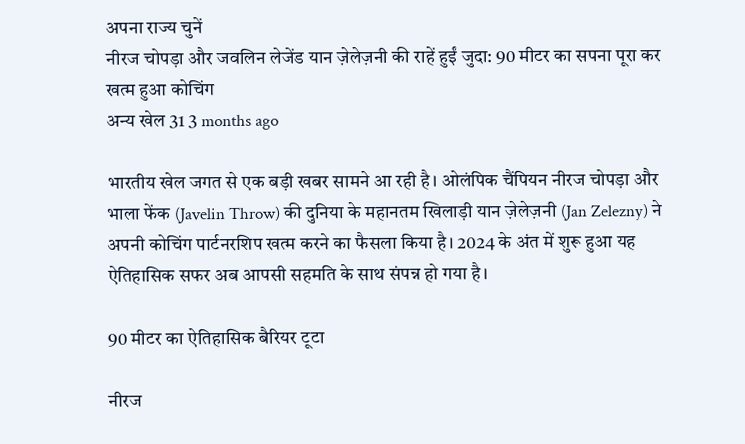अपना राज्य चुनें
नीरज चोपड़ा और जवलिन लेजेंड यान ज़ेलेज़नी की राहें हुईं जुदा: 90 मीटर का सपना पूरा कर खत्म हुआ कोचिंग
अन्य खेल 31 3 months ago

भारतीय खेल जगत से एक बड़ी खबर सामने आ रही है। ओलंपिक चैंपियन नीरज चोपड़ा और भाला फेंक (Javelin Throw) की दुनिया के महानतम खिलाड़ी यान ज़ेलेज़नी (Jan Zelezny) ने अपनी कोचिंग पार्टनरशिप खत्म करने का फैसला किया है। 2024 के अंत में शुरू हुआ यह ऐतिहासिक सफर अब आपसी सहमति के साथ संपन्न हो गया है।

90 मीटर का ऐतिहासिक बैरियर टूटा

नीरज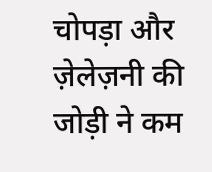चोपड़ा और ज़ेलेज़नी की जोड़ी ने कम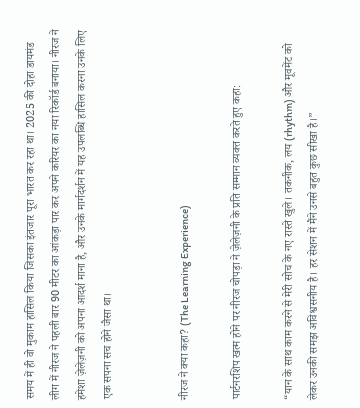समय में ही वो मुकाम हासिल किया जिसका इंतजार पूरा भारत कर रहा था। 2025 की दोहा डायमंड लीग में नीरज ने पहली बार 90 मीटर का आंकड़ा पार कर अपने करियर का नया रिकॉर्ड बनाया। नीरज ने हमेशा ज़ेलेज़नी को अपना आदर्श माना है, और उनके मार्गदर्शन में यह उपलब्धि हासिल करना उनके लिए एक सपना सच होने जैसा था।


नीरज ने क्या कहा? (The Learning Experience)

पार्टनरशिप खत्म होने पर नीरज चोपड़ा ने ज़ेलेज़नी के प्रति सम्मान व्यक्त करते हुए कहा:

“यान के साथ काम करने से मेरी सोच के नए रास्ते खुले। तकनीक, लय (rhythm) और मूवमेंट को लेकर उनकी समझ अविश्वसनीय है। हर सेशन में मैंने उनसे बहुत कुछ सीखा है।”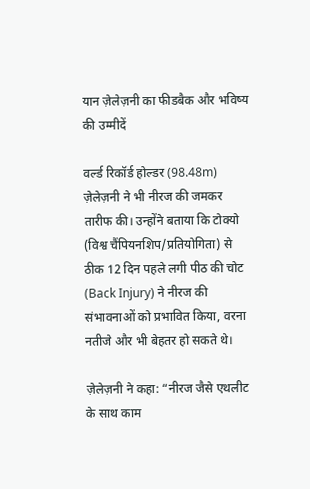यान ज़ेलेज़नी का फीडबैक और भविष्य की उम्मीदें

वर्ल्ड रिकॉर्ड होल्डर (98.48m) ज़ेलेज़नी ने भी नीरज की जमकर तारीफ की। उन्होंने बताया कि टोक्यो (विश्व चैंपियनशिप/प्रतियोगिता) से ठीक 12 दिन पहले लगी पीठ की चोट (Back Injury) ने नीरज की संभावनाओं को प्रभावित किया, वरना नतीजे और भी बेहतर हो सकते थे।

ज़ेलेज़नी ने कहा: “नीरज जैसे एथलीट के साथ काम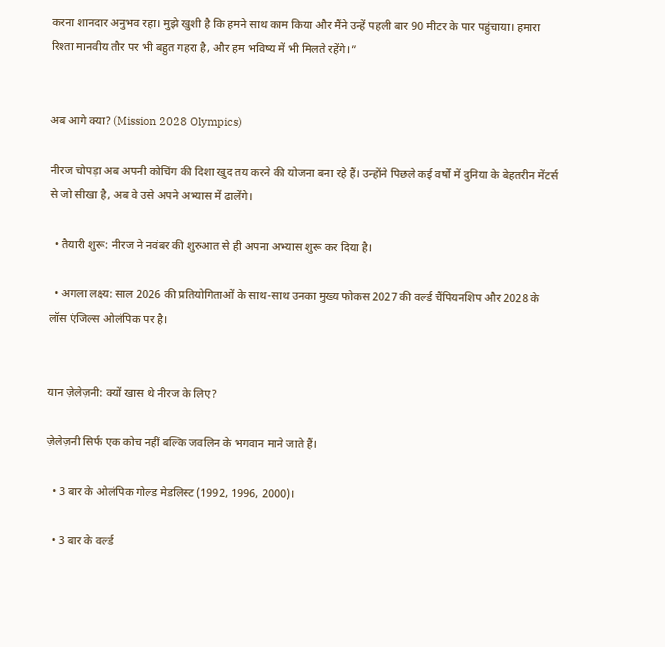करना शानदार अनुभव रहा। मुझे खुशी है कि हमने साथ काम किया और मैंने उन्हें पहली बार 90 मीटर के पार पहुंचाया। हमारा रिश्ता मानवीय तौर पर भी बहुत गहरा है, और हम भविष्य में भी मिलते रहेंगे।”


अब आगे क्या? (Mission 2028 Olympics)

नीरज चोपड़ा अब अपनी कोचिंग की दिशा खुद तय करने की योजना बना रहे हैं। उन्होंने पिछले कई वर्षों में दुनिया के बेहतरीन मेंटर्स से जो सीखा है, अब वे उसे अपने अभ्यास में ढालेंगे।

  • तैयारी शुरू: नीरज ने नवंबर की शुरुआत से ही अपना अभ्यास शुरू कर दिया है।

  • अगला लक्ष्य: साल 2026 की प्रतियोगिताओं के साथ-साथ उनका मुख्य फोकस 2027 की वर्ल्ड चैंपियनशिप और 2028 के लॉस एंजिल्स ओलंपिक पर है।


यान ज़ेलेज़नी: क्यों खास थे नीरज के लिए?

ज़ेलेज़नी सिर्फ एक कोच नहीं बल्कि जवलिन के भगवान माने जाते हैं।

  • 3 बार के ओलंपिक गोल्ड मेडलिस्ट (1992, 1996, 2000)।

  • 3 बार के वर्ल्ड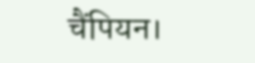चैंपियन।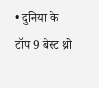• दुनिया के टॉप 9 बेस्ट थ्रो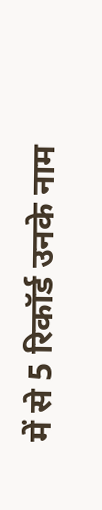में से 5 रिकॉर्ड उनके नाम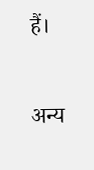हैं।

अन्य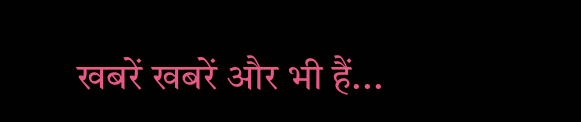खबरें खबरें और भी हैं...